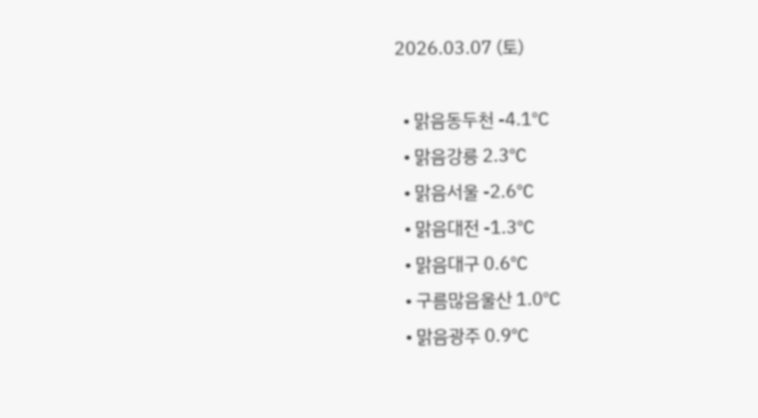2026.03.07 (토)

  • 맑음동두천 -4.1℃
  • 맑음강릉 2.3℃
  • 맑음서울 -2.6℃
  • 맑음대전 -1.3℃
  • 맑음대구 0.6℃
  • 구름많음울산 1.0℃
  • 맑음광주 0.9℃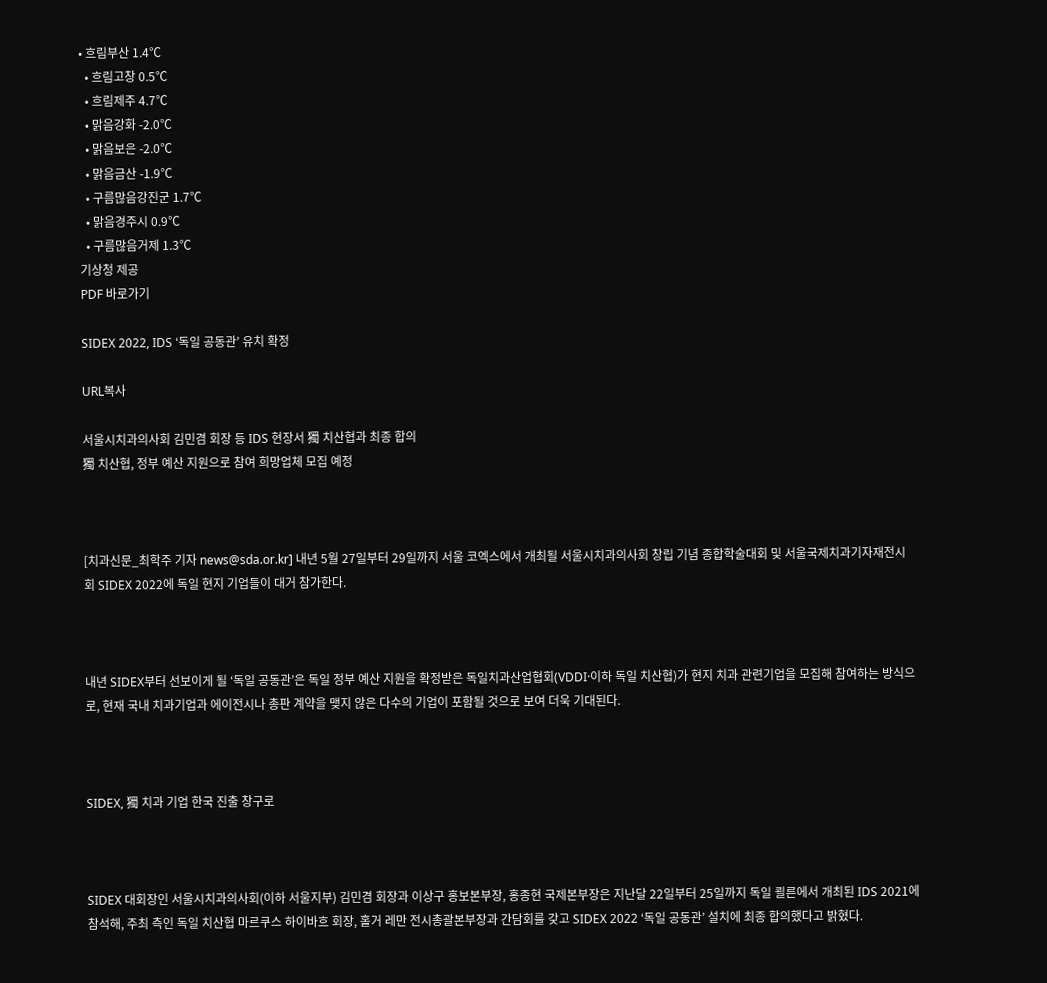• 흐림부산 1.4℃
  • 흐림고창 0.5℃
  • 흐림제주 4.7℃
  • 맑음강화 -2.0℃
  • 맑음보은 -2.0℃
  • 맑음금산 -1.9℃
  • 구름많음강진군 1.7℃
  • 맑음경주시 0.9℃
  • 구름많음거제 1.3℃
기상청 제공
PDF 바로가기

SIDEX 2022, IDS ‘독일 공동관’ 유치 확정

URL복사

서울시치과의사회 김민겸 회장 등 IDS 현장서 獨 치산협과 최종 합의
獨 치산협, 정부 예산 지원으로 참여 희망업체 모집 예정



[치과신문_최학주 기자 news@sda.or.kr] 내년 5월 27일부터 29일까지 서울 코엑스에서 개최될 서울시치과의사회 창립 기념 종합학술대회 및 서울국제치과기자재전시회 SIDEX 2022에 독일 현지 기업들이 대거 참가한다.



내년 SIDEX부터 선보이게 될 ‘독일 공동관’은 독일 정부 예산 지원을 확정받은 독일치과산업협회(VDDI·이하 독일 치산협)가 현지 치과 관련기업을 모집해 참여하는 방식으로, 현재 국내 치과기업과 에이전시나 총판 계약을 맺지 않은 다수의 기업이 포함될 것으로 보여 더욱 기대된다.



SIDEX, 獨 치과 기업 한국 진출 창구로



SIDEX 대회장인 서울시치과의사회(이하 서울지부) 김민겸 회장과 이상구 홍보본부장, 홍종현 국제본부장은 지난달 22일부터 25일까지 독일 쾰른에서 개최된 IDS 2021에 참석해, 주최 측인 독일 치산협 마르쿠스 하이바흐 회장, 홀거 레만 전시총괄본부장과 간담회를 갖고 SIDEX 2022 ‘독일 공동관’ 설치에 최종 합의했다고 밝혔다.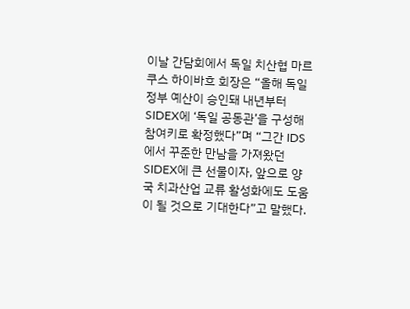이날 간담회에서 독일 치산협 마르쿠스 하이바흐 회장은 “올해 독일 정부 예산이 승인돼 내년부터 SIDEX에 ‘독일 공동관’을 구성해 참여키로 확정했다”며 “그간 IDS에서 꾸준한 만남을 가져왔던 SIDEX에 큰 선물이자, 앞으로 양국 치과산업 교류 활성화에도 도움이 될 것으로 기대한다”고 말했다.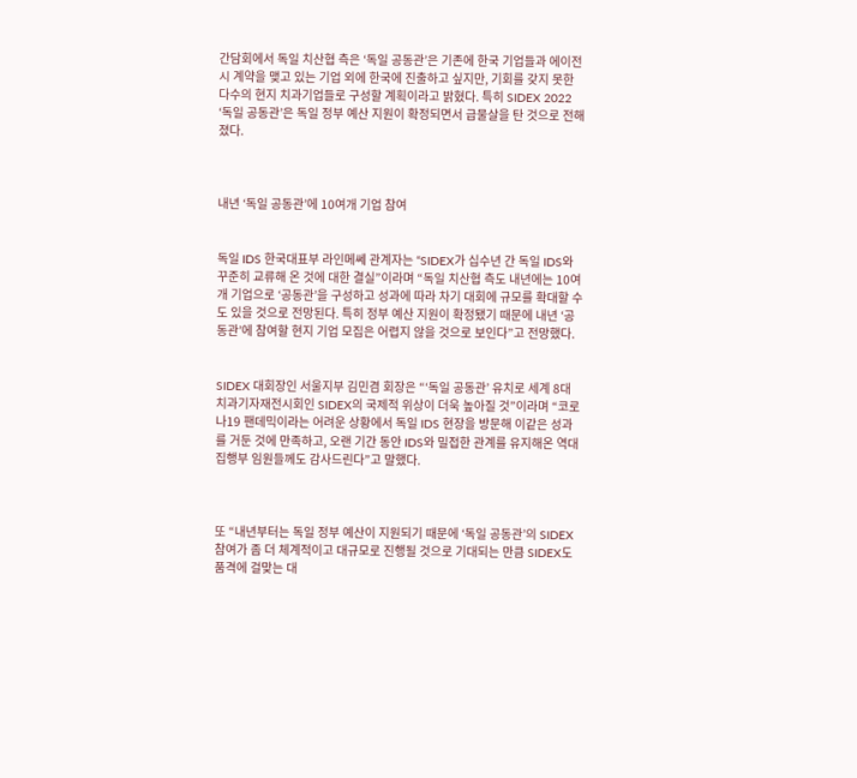간담회에서 독일 치산협 측은 ‘독일 공동관’은 기존에 한국 기업들과 에이전시 계약을 맺고 있는 기업 외에 한국에 진출하고 싶지만, 기회를 갖지 못한 다수의 현지 치과기업들로 구성할 계획이라고 밝혔다. 특히 SIDEX 2022 ‘독일 공동관’은 독일 정부 예산 지원이 확정되면서 급물살을 탄 것으로 전해졌다.



내년 ‘독일 공동관’에 10여개 기업 참여


독일 IDS 한국대표부 라인메쎄 관계자는 “SIDEX가 십수년 간 독일 IDS와 꾸준히 교류해 온 것에 대한 결실”이라며 “독일 치산협 측도 내년에는 10여개 기업으로 ‘공동관’을 구성하고 성과에 따라 차기 대회에 규모를 확대할 수도 있을 것으로 전망된다. 특히 정부 예산 지원이 확정됐기 때문에 내년 ‘공동관’에 참여할 현지 기업 모집은 어렵지 않을 것으로 보인다”고 전망했다.


SIDEX 대회장인 서울지부 김민겸 회장은 “‘독일 공동관’ 유치로 세계 8대 치과기자재전시회인 SIDEX의 국제적 위상이 더욱 높아질 것”이라며 “코로나19 팬데믹이라는 어려운 상황에서 독일 IDS 현장을 방문해 이같은 성과를 거둔 것에 만족하고, 오랜 기간 동안 IDS와 밀접한 관계를 유지해온 역대 집행부 임원들께도 감사드린다”고 말했다.



또 “내년부터는 독일 정부 예산이 지원되기 때문에 ‘독일 공동관’의 SIDEX 참여가 좀 더 체계적이고 대규모로 진행될 것으로 기대되는 만큼 SIDEX도 품격에 걸맞는 대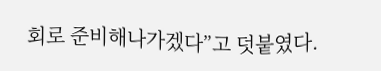회로 준비해나가겠다”고 덧붙였다.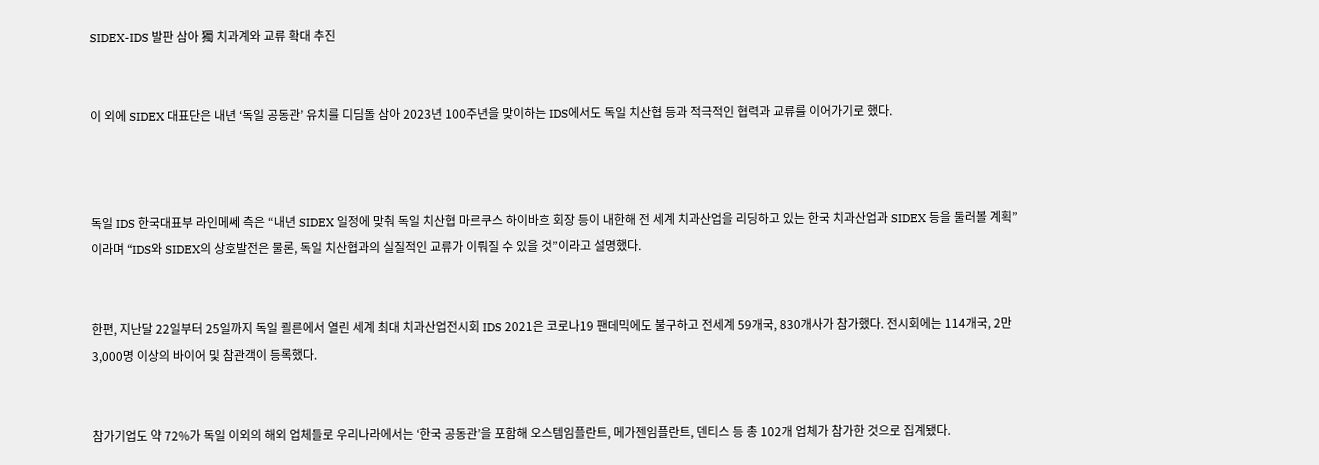SIDEX-IDS 발판 삼아 獨 치과계와 교류 확대 추진


이 외에 SIDEX 대표단은 내년 ‘독일 공동관’ 유치를 디딤돌 삼아 2023년 100주년을 맞이하는 IDS에서도 독일 치산협 등과 적극적인 협력과 교류를 이어가기로 했다.



독일 IDS 한국대표부 라인메쎄 측은 “내년 SIDEX 일정에 맞춰 독일 치산협 마르쿠스 하이바흐 회장 등이 내한해 전 세계 치과산업을 리딩하고 있는 한국 치과산업과 SIDEX 등을 둘러볼 계획”이라며 “IDS와 SIDEX의 상호발전은 물론, 독일 치산협과의 실질적인 교류가 이뤄질 수 있을 것”이라고 설명했다.


한편, 지난달 22일부터 25일까지 독일 쾰른에서 열린 세계 최대 치과산업전시회 IDS 2021은 코로나19 팬데믹에도 불구하고 전세계 59개국, 830개사가 참가했다. 전시회에는 114개국, 2만3,000명 이상의 바이어 및 참관객이 등록했다.


참가기업도 약 72%가 독일 이외의 해외 업체들로 우리나라에서는 ‘한국 공동관’을 포함해 오스템임플란트, 메가젠임플란트, 덴티스 등 총 102개 업체가 참가한 것으로 집계됐다.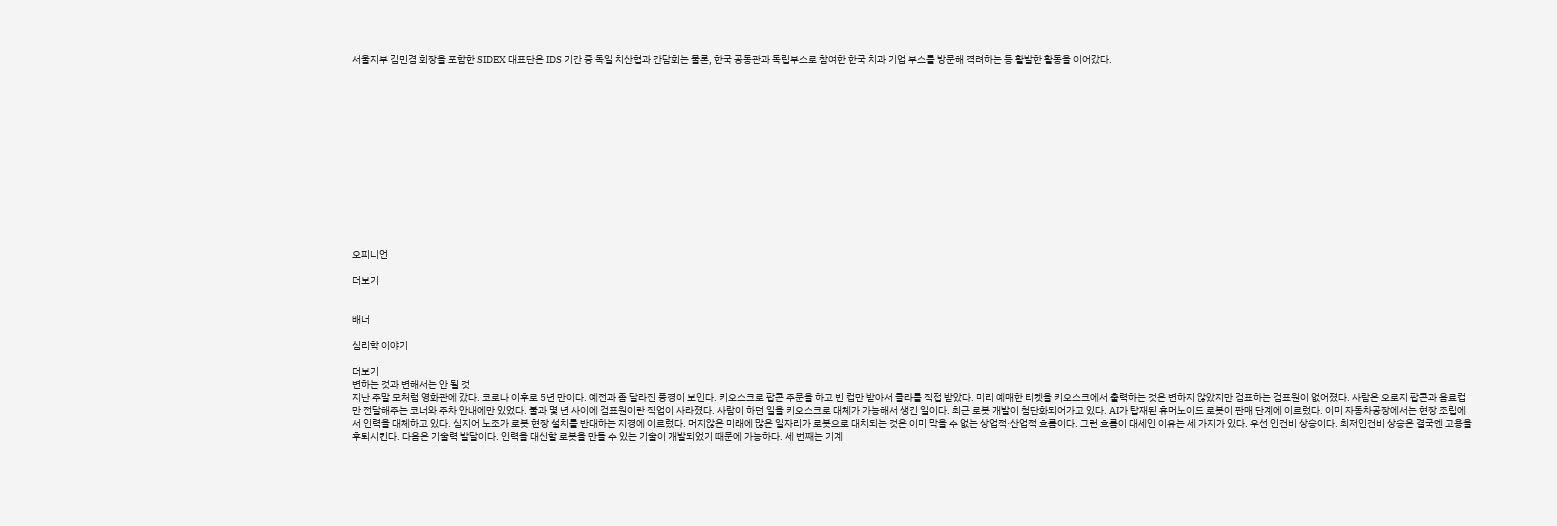서울지부 김민겸 회장을 포함한 SIDEX 대표단은 IDS 기간 중 독일 치산협과 간담회는 물론, 한국 공동관과 독립부스로 참여한 한국 치과 기업 부스를 방문해 격려하는 등 활발한 활동을 이어갔다.














오피니언

더보기


배너

심리학 이야기

더보기
변하는 것과 변해서는 안 될 것
지난 주말 모처럼 영화관에 갔다. 코로나 이후로 5년 만이다. 예전과 좀 달라진 풍경이 보인다. 키오스크로 팝콘 주문을 하고 빈 컵만 받아서 콜라를 직접 받았다. 미리 예매한 티켓을 키오스크에서 출력하는 것은 변하지 않았지만 검표하는 검표원이 없어졌다. 사람은 오로지 팝콘과 음료컵만 전달해주는 코너와 주차 안내에만 있었다. 불과 몇 년 사이에 검표원이란 직업이 사라졌다. 사람이 하던 일을 키오스크로 대체가 가능해서 생긴 일이다. 최근 로봇 개발이 첨단화되어가고 있다. AI가 탑재된 휴머노이드 로봇이 판매 단계에 이르렀다. 이미 자동차공장에서는 현장 조립에서 인력을 대체하고 있다. 심지어 노조가 로봇 현장 설치를 반대하는 지경에 이르렀다. 머지않은 미래에 많은 일자리가 로봇으로 대치되는 것은 이미 막을 수 없는 상업적·산업적 흐름이다. 그런 흐름이 대세인 이유는 세 가지가 있다. 우선 인건비 상승이다. 최저인건비 상승은 결국엔 고용을 후퇴시킨다. 다음은 기술력 발달이다. 인력을 대신할 로봇을 만들 수 있는 기술이 개발되었기 때문에 가능하다. 세 번째는 기계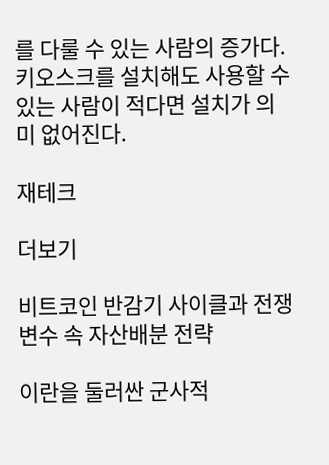를 다룰 수 있는 사람의 증가다. 키오스크를 설치해도 사용할 수 있는 사람이 적다면 설치가 의미 없어진다.

재테크

더보기

비트코인 반감기 사이클과 전쟁 변수 속 자산배분 전략

이란을 둘러싼 군사적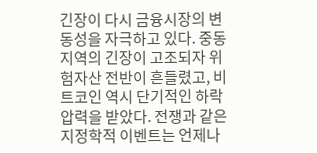긴장이 다시 금융시장의 변동성을 자극하고 있다. 중동지역의 긴장이 고조되자 위험자산 전반이 흔들렸고, 비트코인 역시 단기적인 하락 압력을 받았다. 전쟁과 같은 지정학적 이벤트는 언제나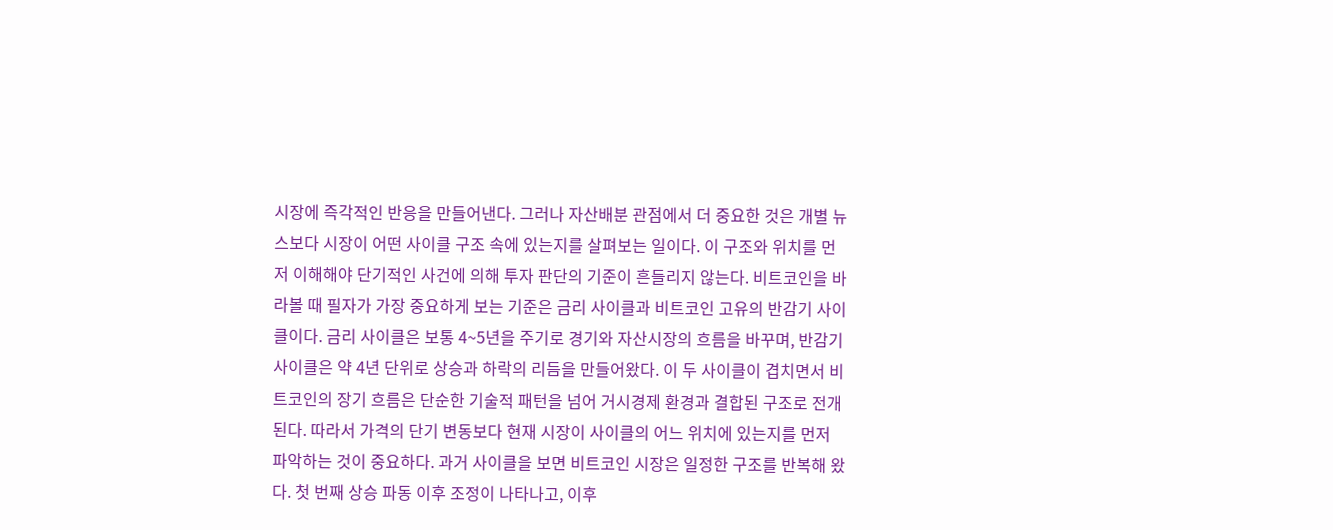시장에 즉각적인 반응을 만들어낸다. 그러나 자산배분 관점에서 더 중요한 것은 개별 뉴스보다 시장이 어떤 사이클 구조 속에 있는지를 살펴보는 일이다. 이 구조와 위치를 먼저 이해해야 단기적인 사건에 의해 투자 판단의 기준이 흔들리지 않는다. 비트코인을 바라볼 때 필자가 가장 중요하게 보는 기준은 금리 사이클과 비트코인 고유의 반감기 사이클이다. 금리 사이클은 보통 4~5년을 주기로 경기와 자산시장의 흐름을 바꾸며, 반감기 사이클은 약 4년 단위로 상승과 하락의 리듬을 만들어왔다. 이 두 사이클이 겹치면서 비트코인의 장기 흐름은 단순한 기술적 패턴을 넘어 거시경제 환경과 결합된 구조로 전개된다. 따라서 가격의 단기 변동보다 현재 시장이 사이클의 어느 위치에 있는지를 먼저 파악하는 것이 중요하다. 과거 사이클을 보면 비트코인 시장은 일정한 구조를 반복해 왔다. 첫 번째 상승 파동 이후 조정이 나타나고, 이후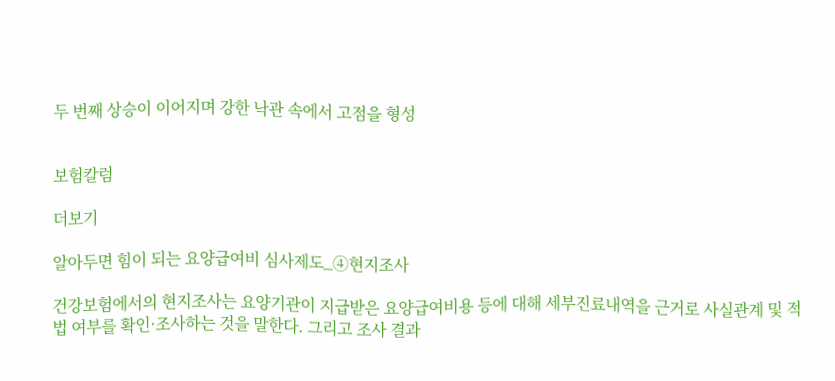두 번째 상승이 이어지며 강한 낙관 속에서 고점을 형성


보험칼럼

더보기

알아두면 힘이 되는 요양급여비 심사제도_④현지조사

건강보험에서의 현지조사는 요양기관이 지급받은 요양급여비용 등에 대해 세부진료내역을 근거로 사실관계 및 적법 여부를 확인·조사하는 것을 말한다. 그리고 조사 결과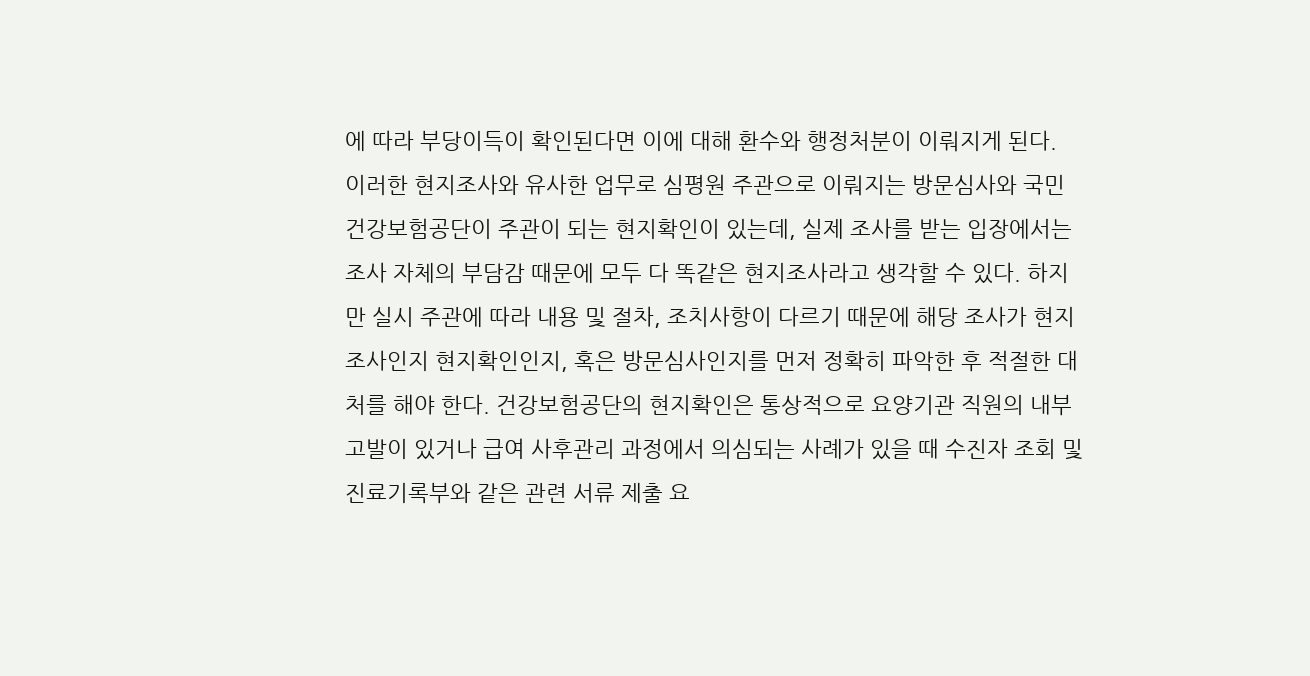에 따라 부당이득이 확인된다면 이에 대해 환수와 행정처분이 이뤄지게 된다. 이러한 현지조사와 유사한 업무로 심평원 주관으로 이뤄지는 방문심사와 국민건강보험공단이 주관이 되는 현지확인이 있는데, 실제 조사를 받는 입장에서는 조사 자체의 부담감 때문에 모두 다 똑같은 현지조사라고 생각할 수 있다. 하지만 실시 주관에 따라 내용 및 절차, 조치사항이 다르기 때문에 해당 조사가 현지조사인지 현지확인인지, 혹은 방문심사인지를 먼저 정확히 파악한 후 적절한 대처를 해야 한다. 건강보험공단의 현지확인은 통상적으로 요양기관 직원의 내부 고발이 있거나 급여 사후관리 과정에서 의심되는 사례가 있을 때 수진자 조회 및 진료기록부와 같은 관련 서류 제출 요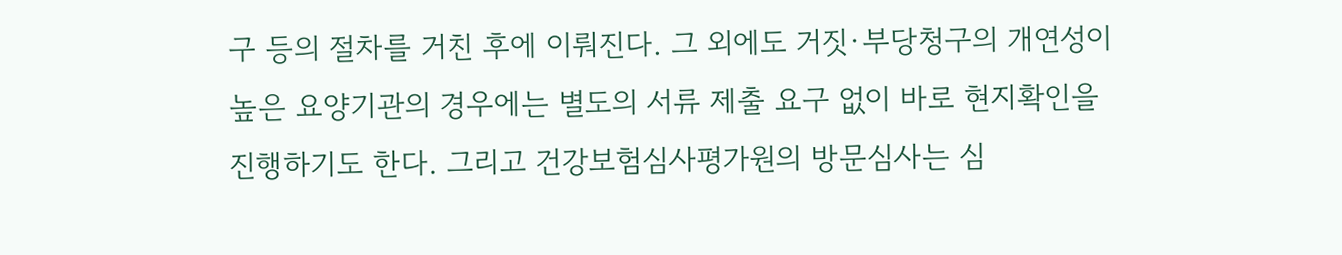구 등의 절차를 거친 후에 이뤄진다. 그 외에도 거짓·부당청구의 개연성이 높은 요양기관의 경우에는 별도의 서류 제출 요구 없이 바로 현지확인을 진행하기도 한다. 그리고 건강보험심사평가원의 방문심사는 심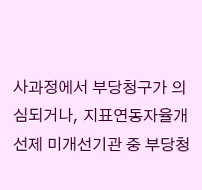사과정에서 부당청구가 의심되거나, 지표연동자율개선제 미개선기관 중 부당청